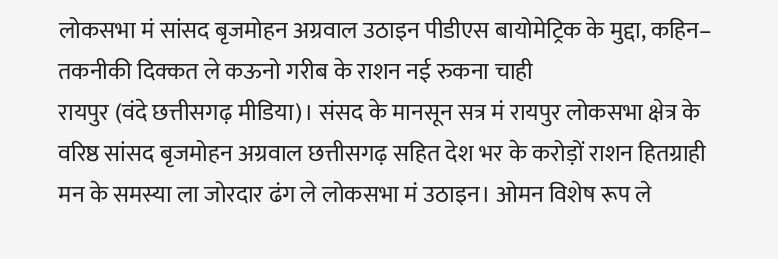लोकसभा मं सांसद बृजमोहन अग्रवाल उठाइन पीडीएस बायोमेट्रिक के मुद्दा, कहिन– तकनीकी दिक्कत ले कऊनो गरीब के राशन नई रुकना चाही
रायपुर (वंदे छत्तीसगढ़ मीडिया)। संसद के मानसून सत्र मं रायपुर लोकसभा क्षेत्र के वरिष्ठ सांसद बृजमोहन अग्रवाल छत्तीसगढ़ सहित देश भर के करोड़ों राशन हितग्राही मन के समस्या ला जोरदार ढंग ले लोकसभा मं उठाइन। ओमन विशेष रूप ले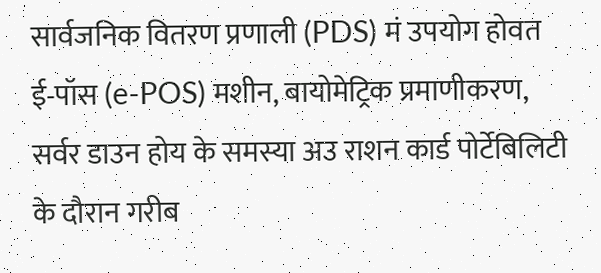सार्वजनिक वितरण प्रणाली (PDS) मं उपयोग होवत ई-पॉस (e-POS) मशीन, बायोमेट्रिक प्रमाणीकरण, सर्वर डाउन होय के समस्या अउ राशन कार्ड पोर्टेबिलिटी के दौरान गरीब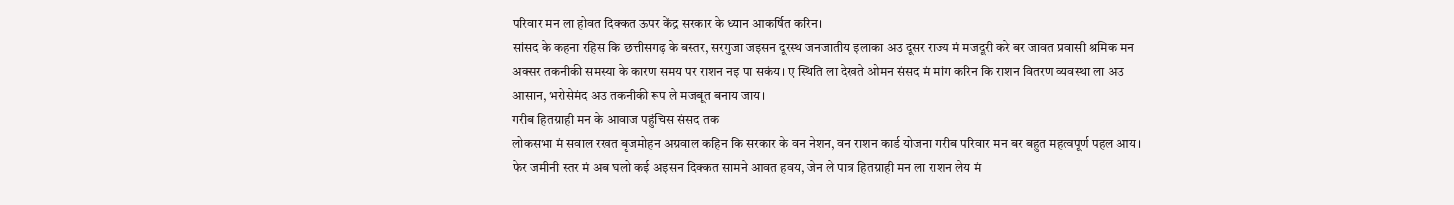परिवार मन ला होवत दिक्कत ऊपर केंद्र सरकार के ध्यान आकर्षित करिन।
सांसद के कहना रहिस कि छत्तीसगढ़ के बस्तर, सरगुजा जइसन दूरस्थ जनजातीय इलाका अउ दूसर राज्य मं मजदूरी करे बर जावत प्रवासी श्रमिक मन अक्सर तकनीकी समस्या के कारण समय पर राशन नइ पा सकंय। ए स्थिति ला देखते ओमन संसद मं मांग करिन कि राशन वितरण व्यवस्था ला अउ आसान, भरोसेमंद अउ तकनीकी रूप ले मजबूत बनाय जाय।
गरीब हितग्राही मन के आवाज पहुंचिस संसद तक
लोकसभा मं सवाल रखत बृजमोहन अग्रवाल कहिन कि सरकार के वन नेशन, वन राशन कार्ड योजना गरीब परिवार मन बर बहुत महत्वपूर्ण पहल आय। फेर जमीनी स्तर मं अब घलो कई अइसन दिक्कत सामने आवत हवय, जेन ले पात्र हितग्राही मन ला राशन लेय मं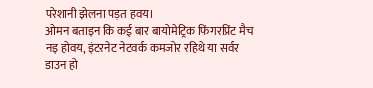परेशानी झेलना पड़त हवय।
ओमन बताइन कि कई बार बायोमेट्रिक फिंगरप्रिंट मैच नइ होवय, इंटरनेट नेटवर्क कमजोर रहिथे या सर्वर डाउन हो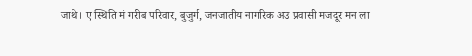जाथे। ए स्थिति मं गरीब परिवार, बुजुर्ग, जनजातीय नागरिक अउ प्रवासी मजदूर मन ला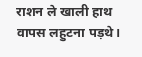राशन ले खाली हाथ वापस लहुटना पड़थे।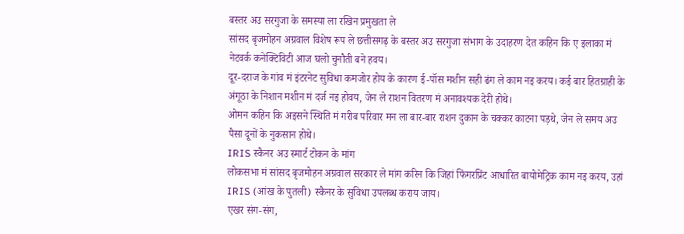बस्तर अउ सरगुजा के समस्या ला रखिन प्रमुखता ले
सांसद बृजमोहन अग्रवाल विशेष रूप ले छत्तीसगढ़ के बस्तर अउ सरगुजा संभाग के उदाहरण देत कहिन कि ए इलाका मं नेटवर्क कनेक्टिविटी आज घलो चुनौती बने हवय।
दूर-दराज के गांव मं इंटरनेट सुविधा कमजोर होय के कारण ई-पॉस मशीन सही ढंग ले काम नइ करय। कई बार हितग्राही के अंगूठा के निशान मशीन मं दर्ज नइ होवय, जेन ले राशन वितरण मं अनावश्यक देरी होथे।
ओमन कहिन कि अइसने स्थिति मं गरीब परिवार मन ला बार-बार राशन दुकान के चक्कर काटना पड़थे, जेन ले समय अउ पैसा दूनों के नुकसान होथे।
IRIS स्कैनर अउ स्मार्ट टोकन के मांग
लोकसभा मं सांसद बृजमोहन अग्रवाल सरकार ले मांग करिन कि जिहां फिंगरप्रिंट आधारित बायोमेट्रिक काम नइ करय, उहां IRIS (आंख के पुतली) स्कैनर के सुविधा उपलब्ध कराय जाय।
एखर संग-संग,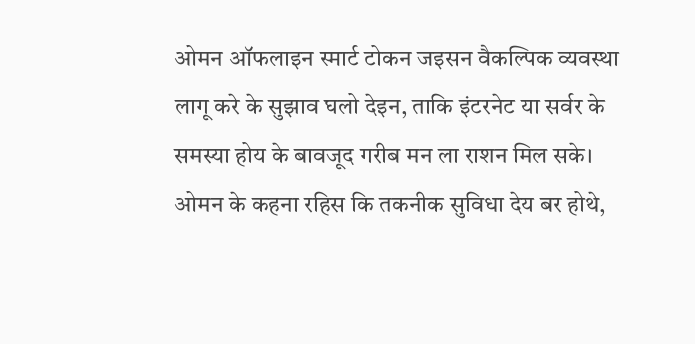ओमन ऑफलाइन स्मार्ट टोकन जइसन वैकल्पिक व्यवस्था लागू करे के सुझाव घलो देइन, ताकि इंटरनेट या सर्वर के समस्या होय के बावजूद गरीब मन ला राशन मिल सके।
ओमन के कहना रहिस कि तकनीक सुविधा देय बर होथे,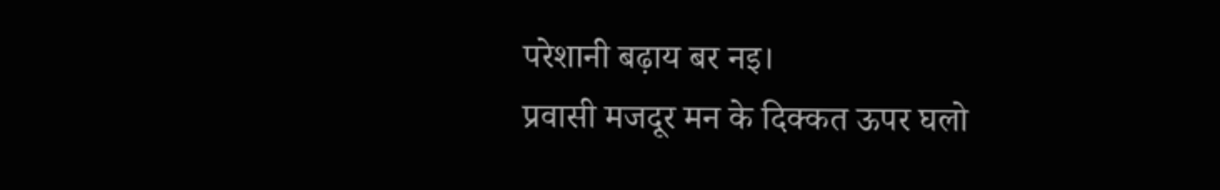परेशानी बढ़ाय बर नइ।
प्रवासी मजदूर मन के दिक्कत ऊपर घलो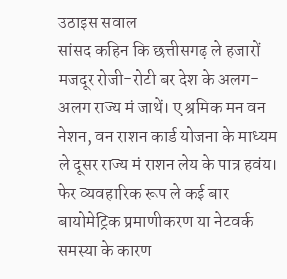उठाइस सवाल
सांसद कहिन कि छत्तीसगढ़ ले हजारों मजदूर रोजी-रोटी बर देश के अलग-अलग राज्य मं जाथें। ए श्रमिक मन वन नेशन, वन राशन कार्ड योजना के माध्यम ले दूसर राज्य मं राशन लेय के पात्र हवंय।
फेर व्यवहारिक रूप ले कई बार बायोमेट्रिक प्रमाणीकरण या नेटवर्क समस्या के कारण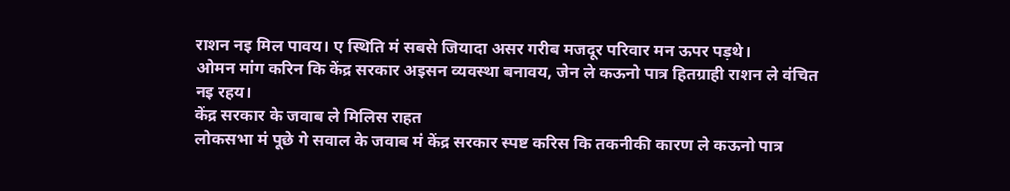राशन नइ मिल पावय। ए स्थिति मं सबसे जियादा असर गरीब मजदूर परिवार मन ऊपर पड़थे।
ओमन मांग करिन कि केंद्र सरकार अइसन व्यवस्था बनावय, जेन ले कऊनो पात्र हितग्राही राशन ले वंचित नइ रहय।
केंद्र सरकार के जवाब ले मिलिस राहत
लोकसभा मं पूछे गे सवाल के जवाब मं केंद्र सरकार स्पष्ट करिस कि तकनीकी कारण ले कऊनो पात्र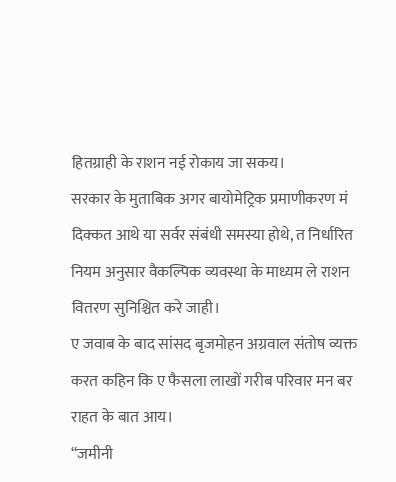हितग्राही के राशन नई रोकाय जा सकय।
सरकार के मुताबिक अगर बायोमेट्रिक प्रमाणीकरण मं दिक्कत आथे या सर्वर संबंधी समस्या होथे, त निर्धारित नियम अनुसार वैकल्पिक व्यवस्था के माध्यम ले राशन वितरण सुनिश्चित करे जाही।
ए जवाब के बाद सांसद बृजमोहन अग्रवाल संतोष व्यक्त करत कहिन कि ए फैसला लाखों गरीब परिवार मन बर राहत के बात आय।
“जमीनी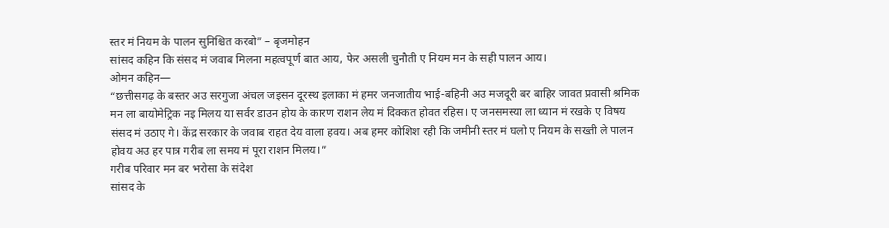स्तर मं नियम के पालन सुनिश्चित करबो” – बृजमोहन
सांसद कहिन कि संसद मं जवाब मिलना महत्वपूर्ण बात आय, फेर असली चुनौती ए नियम मन के सही पालन आय।
ओमन कहिन—
“छत्तीसगढ़ के बस्तर अउ सरगुजा अंचल जइसन दूरस्थ इलाका मं हमर जनजातीय भाई-बहिनी अउ मजदूरी बर बाहिर जावत प्रवासी श्रमिक मन ला बायोमेट्रिक नइ मिलय या सर्वर डाउन होय के कारण राशन लेय मं दिक्कत होवत रहिस। ए जनसमस्या ला ध्यान मं रखके ए विषय संसद मं उठाए गे। केंद्र सरकार के जवाब राहत देय वाला हवय। अब हमर कोशिश रही कि जमीनी स्तर मं घलो ए नियम के सख्ती ले पालन होवय अउ हर पात्र गरीब ला समय मं पूरा राशन मिलय।”
गरीब परिवार मन बर भरोसा के संदेश
सांसद के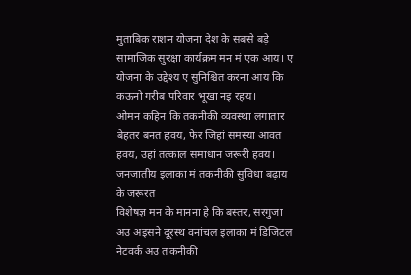मुताबिक राशन योजना देश के सबसे बड़े सामाजिक सुरक्षा कार्यक्रम मन मं एक आय। ए योजना के उद्देश्य ए सुनिश्चित करना आय कि कऊनो गरीब परिवार भूखा नइ रहय।
ओमन कहिन कि तकनीकी व्यवस्था लगातार बेहतर बनत हवय, फेर जिहां समस्या आवत हवय, उहां तत्काल समाधान जरूरी हवय।
जनजातीय इलाका मं तकनीकी सुविधा बढ़ाय के जरूरत
विशेषज्ञ मन के मानना हे कि बस्तर, सरगुजा अउ अइसने दूरस्थ वनांचल इलाका मं डिजिटल नेटवर्क अउ तकनीकी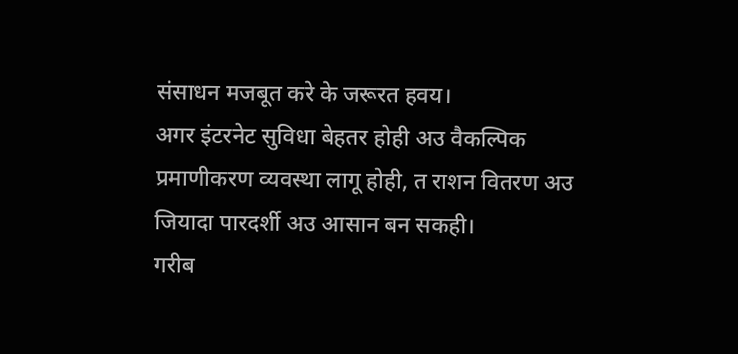संसाधन मजबूत करे के जरूरत हवय।
अगर इंटरनेट सुविधा बेहतर होही अउ वैकल्पिक प्रमाणीकरण व्यवस्था लागू होही, त राशन वितरण अउ जियादा पारदर्शी अउ आसान बन सकही।
गरीब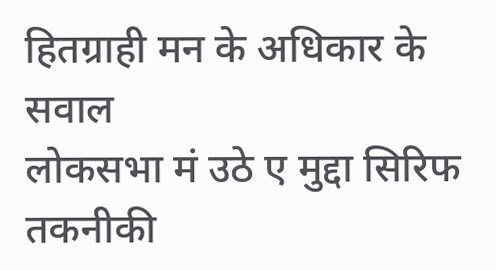हितग्राही मन के अधिकार के सवाल
लोकसभा मं उठे ए मुद्दा सिरिफ तकनीकी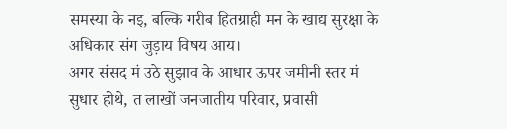समस्या के नइ, बल्कि गरीब हितग्राही मन के खाद्य सुरक्षा के अधिकार संग जुड़ाय विषय आय।
अगर संसद मं उठे सुझाव के आधार ऊपर जमीनी स्तर मं सुधार होथे, त लाखों जनजातीय परिवार, प्रवासी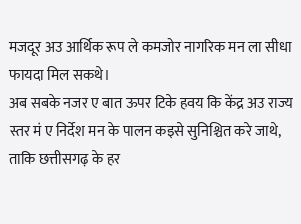मजदूर अउ आर्थिक रूप ले कमजोर नागरिक मन ला सीधा फायदा मिल सकथे।
अब सबके नजर ए बात ऊपर टिके हवय कि केंद्र अउ राज्य स्तर मं ए निर्देश मन के पालन कइसे सुनिश्चित करे जाथे, ताकि छत्तीसगढ़ के हर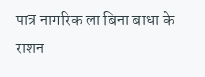पात्र नागरिक ला बिना बाधा के राशन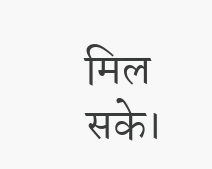मिल सके।